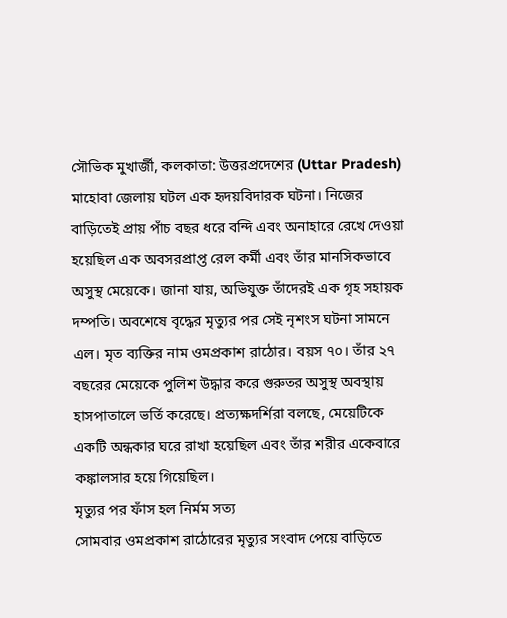সৌভিক মুখার্জী, কলকাতা: উত্তরপ্রদেশের (Uttar Pradesh) মাহোবা জেলায় ঘটল এক হৃদয়বিদারক ঘটনা। নিজের বাড়িতেই প্রায় পাঁচ বছর ধরে বন্দি এবং অনাহারে রেখে দেওয়া হয়েছিল এক অবসরপ্রাপ্ত রেল কর্মী এবং তাঁর মানসিকভাবে অসুস্থ মেয়েকে। জানা যায়, অভিযুক্ত তাঁদেরই এক গৃহ সহায়ক দম্পতি। অবশেষে বৃদ্ধের মৃত্যুর পর সেই নৃশংস ঘটনা সামনে এল। মৃত ব্যক্তির নাম ওমপ্রকাশ রাঠোর। বয়স ৭০। তাঁর ২৭ বছরের মেয়েকে পুলিশ উদ্ধার করে গুরুতর অসুস্থ অবস্থায় হাসপাতালে ভর্তি করেছে। প্রত্যক্ষদর্শিরা বলছে, মেয়েটিকে একটি অন্ধকার ঘরে রাখা হয়েছিল এবং তাঁর শরীর একেবারে কঙ্কালসার হয়ে গিয়েছিল।
মৃত্যুর পর ফাঁস হল নির্মম সত্য
সোমবার ওমপ্রকাশ রাঠোরের মৃত্যুর সংবাদ পেয়ে বাড়িতে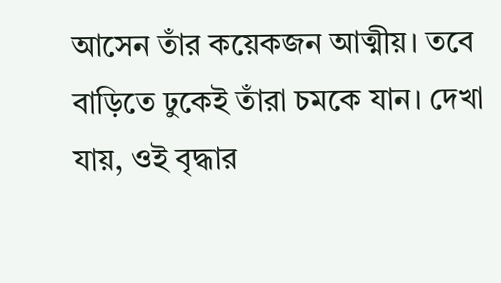আসেন তাঁর কয়েকজন আত্মীয়। তবে বাড়িতে ঢুকেই তাঁরা চমকে যান। দেখা যায়, ওই বৃদ্ধার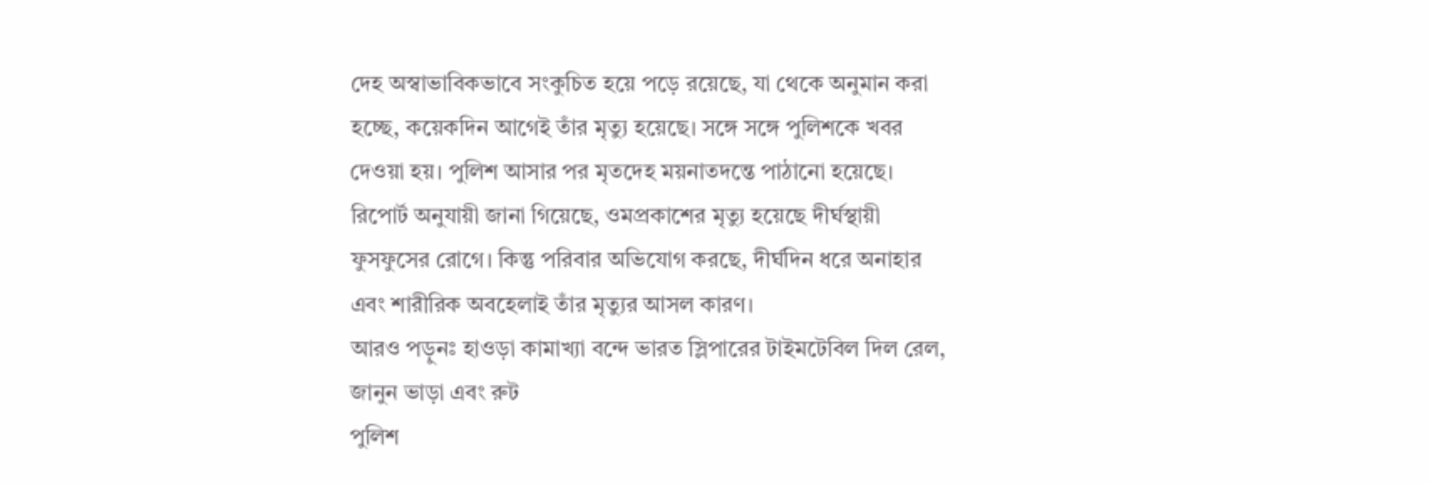দেহ অস্বাভাবিকভাবে সংকুচিত হয়ে পড়ে রয়েছে, যা থেকে অনুমান করা হচ্ছে, কয়েকদিন আগেই তাঁর মৃত্যু হয়েছে। সঙ্গে সঙ্গে পুলিশকে খবর দেওয়া হয়। পুলিশ আসার পর মৃতদেহ ময়নাতদন্তে পাঠানো হয়েছে। রিপোর্ট অনুযায়ী জানা গিয়েছে, ওমপ্রকাশের মৃত্যু হয়েছে দীর্ঘস্থায়ী ফুসফুসের রোগে। কিন্তু পরিবার অভিযোগ করছে, দীর্ঘদিন ধরে অনাহার এবং শারীরিক অবহেলাই তাঁর মৃত্যুর আসল কারণ।
আরও পড়ুনঃ হাওড়া কামাখ্যা বন্দে ভারত স্লিপারের টাইমটেবিল দিল রেল, জানুন ভাড়া এবং রুট
পুলিশ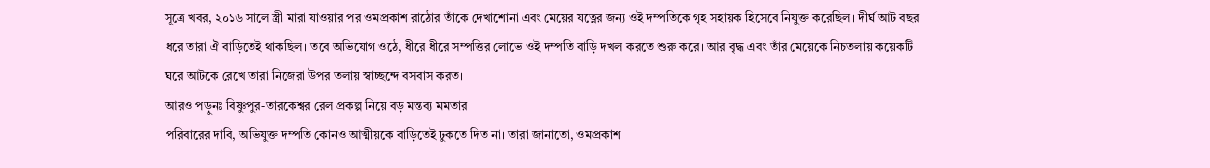সূত্রে খবর, ২০১৬ সালে স্ত্রী মারা যাওয়ার পর ওমপ্রকাশ রাঠোর তাঁকে দেখাশোনা এবং মেয়ের যত্নের জন্য ওই দম্পতিকে গৃহ সহায়ক হিসেবে নিযুক্ত করেছিল। দীর্ঘ আট বছর ধরে তারা ঐ বাড়িতেই থাকছিল। তবে অভিযোগ ওঠে, ধীরে ধীরে সম্পত্তির লোভে ওই দম্পতি বাড়ি দখল করতে শুরু করে। আর বৃদ্ধ এবং তাঁর মেয়েকে নিচতলায় কয়েকটি ঘরে আটকে রেখে তারা নিজেরা উপর তলায় স্বাচ্ছন্দে বসবাস করত।
আরও পড়ুনঃ বিষ্ণুপুর-তারকেশ্বর রেল প্রকল্প নিয়ে বড় মন্তব্য মমতার
পরিবারের দাবি, অভিযুক্ত দম্পতি কোনও আত্মীয়কে বাড়িতেই ঢুকতে দিত না। তারা জানাতো, ওমপ্রকাশ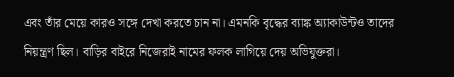এবং তাঁর মেয়ে কারও সঙ্গে দেখা করতে চান না। এমনকি বৃদ্ধের ব্যাঙ্ক অ্যাকাউন্টও তাদের নিয়ন্ত্রণ ছিল। বাড়ির বাইরে নিজেরাই নামের ফলক লাগিয়ে দেয় অভিযুক্তরা।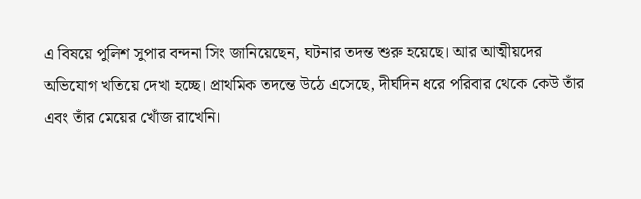এ বিষয়ে পুলিশ সুপার বন্দনা সিং জানিয়েছেন, ঘটনার তদন্ত শুরু হয়েছে। আর আত্মীয়দের অভিযোগ খতিয়ে দেখা হচ্ছে। প্রাথমিক তদন্তে উঠে এসেছে, দীর্ঘদিন ধরে পরিবার থেকে কেউ তাঁর এবং তাঁর মেয়ের খোঁজ রাখেনি।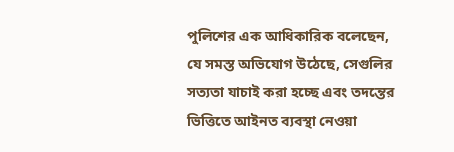পুলিশের এক আধিকারিক বলেছেন, যে সমস্ত অভিযোগ উঠেছে, সেগুলির সত্যতা যাচাই করা হচ্ছে এবং তদন্তের ভিত্তিতে আইনত ব্যবস্থা নেওয়া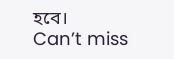হবে।
Can’t miss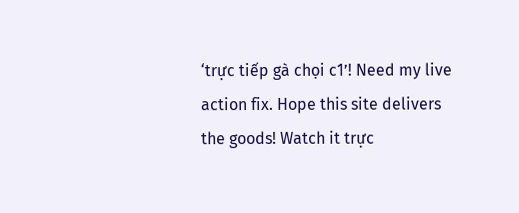‘trực tiếp gà chọi c1’! Need my live action fix. Hope this site delivers the goods! Watch it trực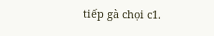tiếp gà chọi c1.